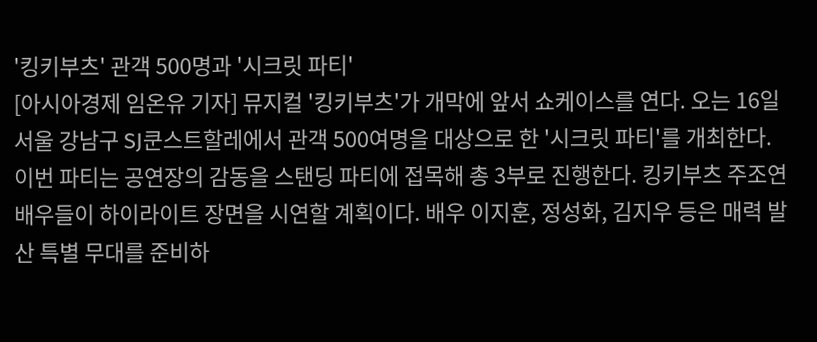'킹키부츠' 관객 500명과 '시크릿 파티'
[아시아경제 임온유 기자] 뮤지컬 '킹키부츠'가 개막에 앞서 쇼케이스를 연다. 오는 16일 서울 강남구 SJ쿤스트할레에서 관객 500여명을 대상으로 한 '시크릿 파티'를 개최한다.
이번 파티는 공연장의 감동을 스탠딩 파티에 접목해 총 3부로 진행한다. 킹키부츠 주조연 배우들이 하이라이트 장면을 시연할 계획이다. 배우 이지훈, 정성화, 김지우 등은 매력 발산 특별 무대를 준비하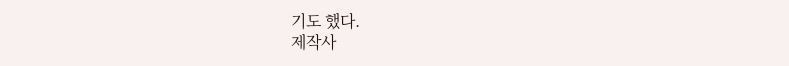기도 했다.
제작사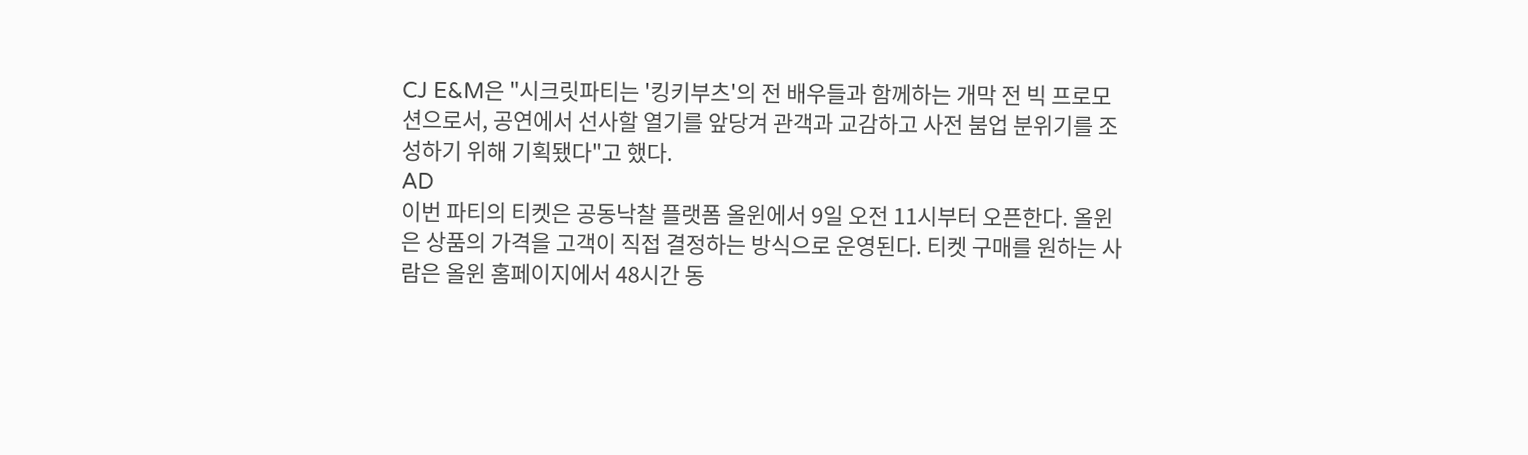CJ E&M은 "시크릿파티는 '킹키부츠'의 전 배우들과 함께하는 개막 전 빅 프로모션으로서, 공연에서 선사할 열기를 앞당겨 관객과 교감하고 사전 붐업 분위기를 조성하기 위해 기획됐다"고 했다.
AD
이번 파티의 티켓은 공동낙찰 플랫폼 올윈에서 9일 오전 11시부터 오픈한다. 올윈은 상품의 가격을 고객이 직접 결정하는 방식으로 운영된다. 티켓 구매를 원하는 사람은 올윈 홈페이지에서 48시간 동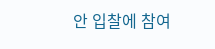안 입찰에 참여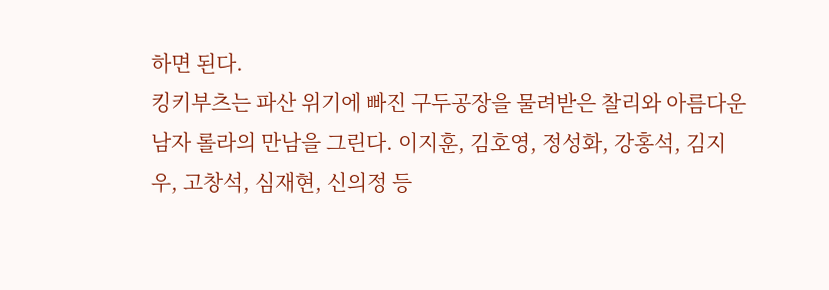하면 된다.
킹키부츠는 파산 위기에 빠진 구두공장을 물려받은 찰리와 아름다운 남자 롤라의 만남을 그린다. 이지훈, 김호영, 정성화, 강홍석, 김지우, 고창석, 심재현, 신의정 등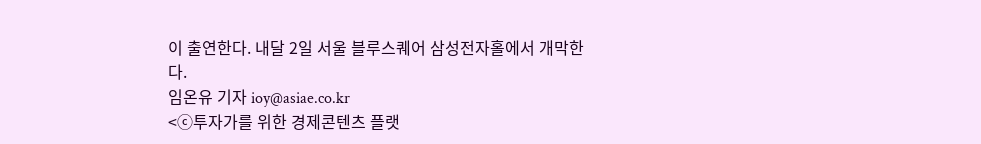이 출연한다. 내달 2일 서울 블루스퀘어 삼성전자홀에서 개막한다.
임온유 기자 ioy@asiae.co.kr
<ⓒ투자가를 위한 경제콘텐츠 플랫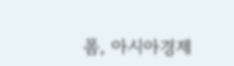폼, 아시아경제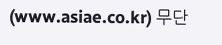(www.asiae.co.kr) 무단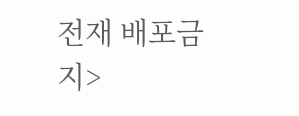전재 배포금지>